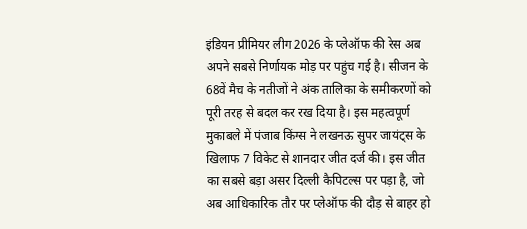इंडियन प्रीमियर लीग 2026 के प्लेऑफ की रेस अब अपने सबसे निर्णायक मोड़ पर पहुंच गई है। सीजन के 68वें मैच के नतीजों ने अंक तालिका के समीकरणों को पूरी तरह से बदल कर रख दिया है। इस महत्वपूर्ण मुकाबले में पंजाब किंग्स ने लखनऊ सुपर जायंट्स के खिलाफ 7 विकेट से शानदार जीत दर्ज की। इस जीत का सबसे बड़ा असर दिल्ली कैपिटल्स पर पड़ा है, जो अब आधिकारिक तौर पर प्लेऑफ की दौड़ से बाहर हो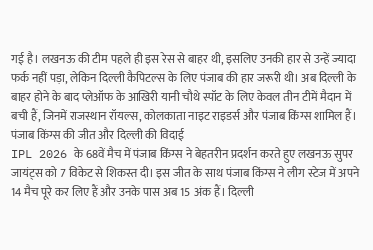गई है। लखनऊ की टीम पहले ही इस रेस से बाहर थी, इसलिए उनकी हार से उन्हें ज्यादा फर्क नहीं पड़ा, लेकिन दिल्ली कैपिटल्स के लिए पंजाब की हार जरूरी थी। अब दिल्ली के बाहर होने के बाद प्लेऑफ के आखिरी यानी चौथे स्पॉट के लिए केवल तीन टीमें मैदान में बची हैं, जिनमें राजस्थान रॉयल्स, कोलकाता नाइट राइडर्स और पंजाब किंग्स शामिल हैं।
पंजाब किंग्स की जीत और दिल्ली की विदाई
IPL 2026 के 68वें मैच में पंजाब किंग्स ने बेहतरीन प्रदर्शन करते हुए लखनऊ सुपर जायंट्स को 7 विकेट से शिकस्त दी। इस जीत के साथ पंजाब किंग्स ने लीग स्टेज में अपने 14 मैच पूरे कर लिए हैं और उनके पास अब 15 अंक हैं। दिल्ली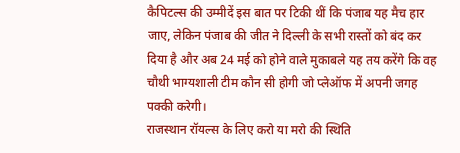कैपिटल्स की उम्मीदें इस बात पर टिकी थीं कि पंजाब यह मैच हार जाए, लेकिन पंजाब की जीत ने दिल्ली के सभी रास्तों को बंद कर दिया है और अब 24 मई को होने वाले मुकाबले यह तय करेंगे कि वह चौथी भाग्यशाली टीम कौन सी होगी जो प्लेऑफ में अपनी जगह पक्की करेगी।
राजस्थान रॉयल्स के लिए करो या मरो की स्थिति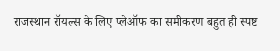राजस्थान रॉयल्स के लिए प्लेऑफ का समीकरण बहुत ही स्पष्ट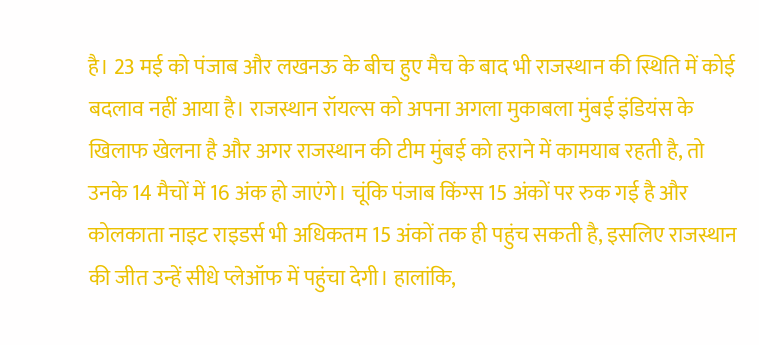है। 23 मई को पंजाब और लखनऊ के बीच हुए मैच के बाद भी राजस्थान की स्थिति में कोई बदलाव नहीं आया है। राजस्थान रॉयल्स को अपना अगला मुकाबला मुंबई इंडियंस के खिलाफ खेलना है और अगर राजस्थान की टीम मुंबई को हराने में कामयाब रहती है, तो उनके 14 मैचों में 16 अंक हो जाएंगे। चूंकि पंजाब किंग्स 15 अंकों पर रुक गई है और कोलकाता नाइट राइडर्स भी अधिकतम 15 अंकों तक ही पहुंच सकती है, इसलिए राजस्थान की जीत उन्हें सीधे प्लेऑफ में पहुंचा देगी। हालांकि,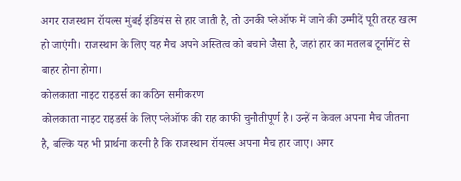अगर राजस्थान रॉयल्स मुंबई इंडियंस से हार जाती है, तो उनकी प्लेऑफ में जाने की उम्मीदें पूरी तरह खत्म हो जाएंगी। राजस्थान के लिए यह मैच अपने अस्तित्व को बचाने जैसा है, जहां हार का मतलब टूर्नामेंट से बाहर होना होगा।
कोलकाता नाइट राइडर्स का कठिन समीकरण
कोलकाता नाइट राइडर्स के लिए प्लेऑफ की राह काफी चुनौतीपूर्ण है। उन्हें न केवल अपना मैच जीतना है, बल्कि यह भी प्रार्थना करनी है कि राजस्थान रॉयल्स अपना मैच हार जाए। अगर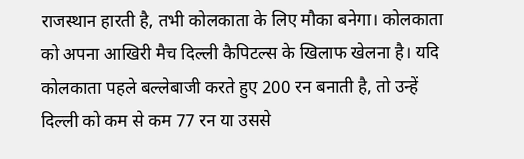राजस्थान हारती है, तभी कोलकाता के लिए मौका बनेगा। कोलकाता को अपना आखिरी मैच दिल्ली कैपिटल्स के खिलाफ खेलना है। यदि कोलकाता पहले बल्लेबाजी करते हुए 200 रन बनाती है, तो उन्हें दिल्ली को कम से कम 77 रन या उससे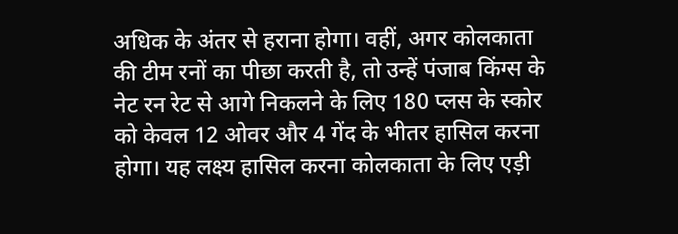अधिक के अंतर से हराना होगा। वहीं, अगर कोलकाता की टीम रनों का पीछा करती है, तो उन्हें पंजाब किंग्स के नेट रन रेट से आगे निकलने के लिए 180 प्लस के स्कोर को केवल 12 ओवर और 4 गेंद के भीतर हासिल करना होगा। यह लक्ष्य हासिल करना कोलकाता के लिए एड़ी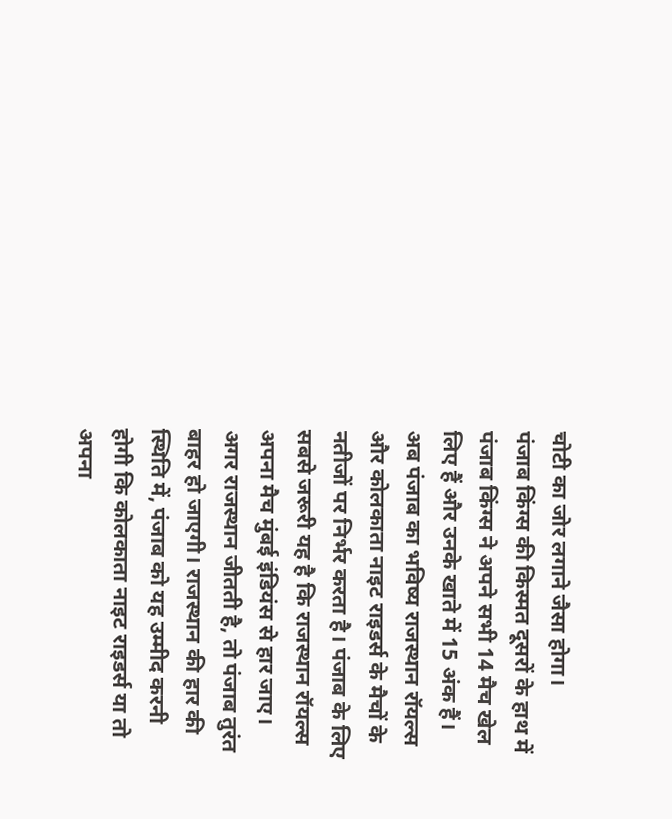चोटी का जोर लगाने जैसा होगा।
पंजाब किंग्स की किस्मत दूसरों के हाथ में
पंजाब किंग्स ने अपने सभी 14 मैच खेल लिए हैं और उनके खाते में 15 अंक हैं। अब पंजाब का भविष्य राजस्थान रॉयल्स और कोलकाता नाइट राइडर्स के मैचों के नतीजों पर निर्भर करता है। पंजाब के लिए सबसे जरूरी यह है कि राजस्थान रॉयल्स अपना मैच मुंबई इंडियंस से हार जाए। अगर राजस्थान जीतती है, तो पंजाब तुरंत बाहर हो जाएगी। राजस्थान की हार की स्थिति में, पंजाब को यह उम्मीद करनी होगी कि कोलकाता नाइट राइडर्स या तो अपना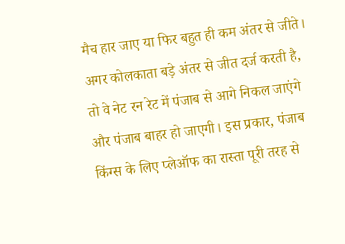मैच हार जाए या फिर बहुत ही कम अंतर से जीते। अगर कोलकाता बड़े अंतर से जीत दर्ज करती है, तो वे नेट रन रेट में पंजाब से आगे निकल जाएंगे और पंजाब बाहर हो जाएगी। इस प्रकार, पंजाब किंग्स के लिए प्लेऑफ का रास्ता पूरी तरह से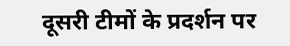दूसरी टीमों के प्रदर्शन पर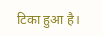टिका हुआ है।